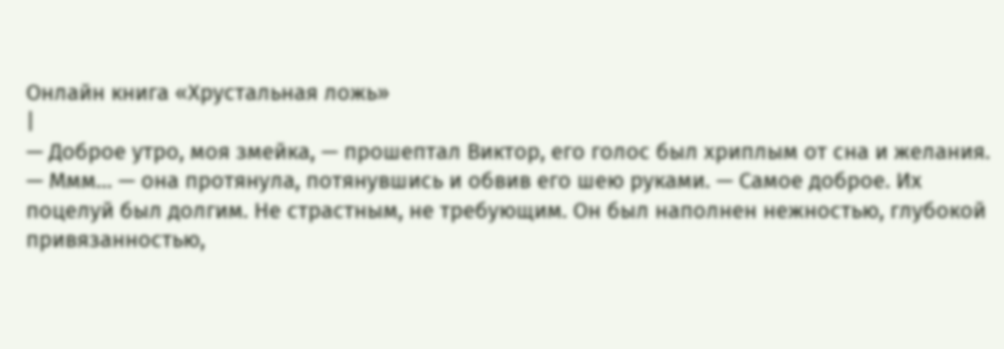Онлайн книга «Хрустальная ложь»
|
— Доброе утро, моя змейка, — прошептал Виктор, его голос был хриплым от сна и желания. — Ммм… — она протянула, потянувшись и обвив его шею руками. — Самое доброе. Их поцелуй был долгим. Не страстным, не требующим. Он был наполнен нежностью, глубокой привязанностью,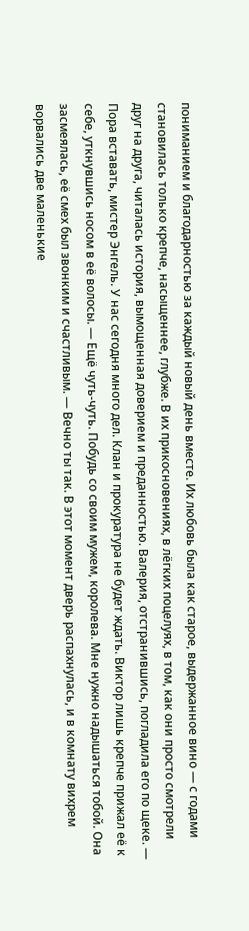пониманием и благодарностью за каждый новый день вместе. Их любовь была как старое, выдержанное вино — с годами становилась только крепче, насыщеннее, глубже. В их прикосновениях, в лёгких поцелуях, в том, как они просто смотрели друг на друга, читалась история, вымощенная доверием и преданностью. Валерия, отстранившись, погладила его по щеке. — Пора вставать, мистер Энгель. У нас сегодня много дел. Клан и прокуратура не будет ждать. Виктор лишь крепче прижал её к себе, уткнувшись носом в её волосы. — Ещё чуть-чуть. Побудь со своим мужем, королева. Мне нужно надышаться тобой. Она засмеялась, её смех был звонким и счастливым. — Вечно ты так. В этот момент дверь распахнулась, и в комнату вихрем ворвались две маленькие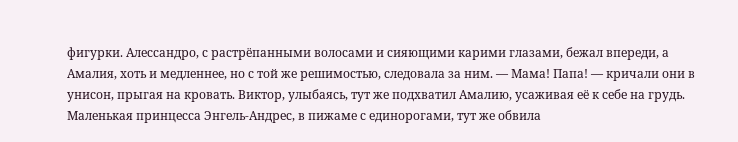фигурки. Алессандро, с растрёпанными волосами и сияющими карими глазами, бежал впереди, а Амалия, хоть и медленнее, но с той же решимостью, следовала за ним. — Мама! Папа! — кричали они в унисон, прыгая на кровать. Виктор, улыбаясь, тут же подхватил Амалию, усаживая её к себе на грудь. Маленькая принцесса Энгель-Андрес, в пижаме с единорогами, тут же обвила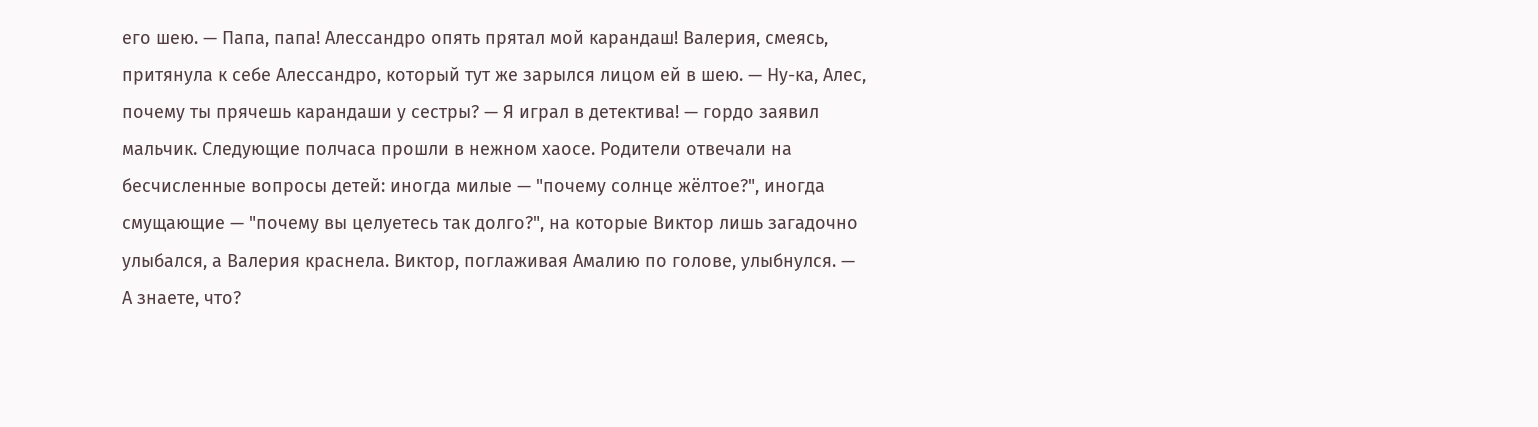его шею. — Папа, папа! Алессандро опять прятал мой карандаш! Валерия, смеясь, притянула к себе Алессандро, который тут же зарылся лицом ей в шею. — Ну-ка, Алес, почему ты прячешь карандаши у сестры? — Я играл в детектива! — гордо заявил мальчик. Следующие полчаса прошли в нежном хаосе. Родители отвечали на бесчисленные вопросы детей: иногда милые — "почему солнце жёлтое?", иногда смущающие — "почему вы целуетесь так долго?", на которые Виктор лишь загадочно улыбался, а Валерия краснела. Виктор, поглаживая Амалию по голове, улыбнулся. — А знаете, что?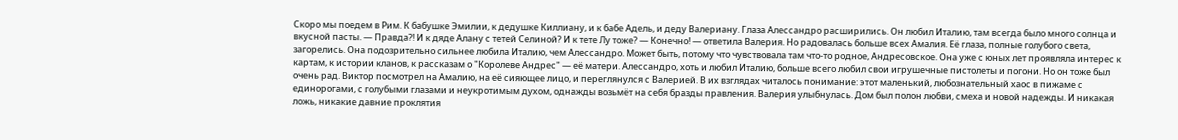Скоро мы поедем в Рим. К бабушке Эмилии, к дедушке Киллиану, и к бабе Адель, и деду Валериану. Глаза Алессандро расширились. Он любил Италию, там всегда было много солнца и вкусной пасты. — Правда?! И к дяде Алану с тетей Селиной? И к тете Лу тоже? — Конечно! — ответила Валерия. Но радовалась больше всех Амалия. Её глаза, полные голубого света, загорелись. Она подозрительно сильнее любила Италию, чем Алессандро. Может быть, потому что чувствовала там что-то родное, Андресовское. Она уже с юных лет проявляла интерес к картам, к истории кланов, к рассказам о "Королеве Андрес" — её матери. Алессандро, хоть и любил Италию, больше всего любил свои игрушечные пистолеты и погони. Но он тоже был очень рад. Виктор посмотрел на Амалию, на её сияющее лицо, и переглянулся с Валерией. В их взглядах читалось понимание: этот маленький, любознательный хаос в пижаме с единорогами, с голубыми глазами и неукротимым духом, однажды возьмёт на себя бразды правления. Валерия улыбнулась. Дом был полон любви, смеха и новой надежды. И никакая ложь, никакие давние проклятия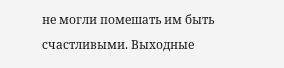не могли помешать им быть счастливыми. Выходные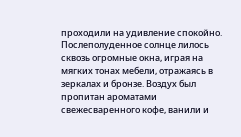проходили на удивление спокойно. Послеполуденное солнце лилось сквозь огромные окна, играя на мягких тонах мебели, отражаясь в зеркалах и бронзе. Воздух был пропитан ароматами свежесваренного кофе, ванили и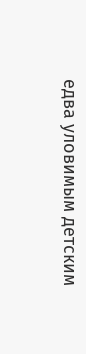едва уловимым детским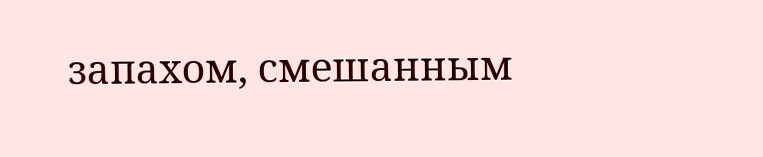запахом, смешанным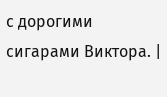с дорогими сигарами Виктора. |